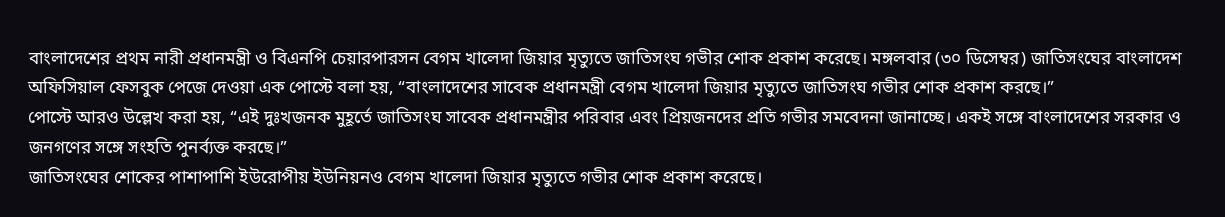বাংলাদেশের প্রথম নারী প্রধানমন্ত্রী ও বিএনপি চেয়ারপারসন বেগম খালেদা জিয়ার মৃত্যুতে জাতিসংঘ গভীর শোক প্রকাশ করেছে। মঙ্গলবার (৩০ ডিসেম্বর) জাতিসংঘের বাংলাদেশ অফিসিয়াল ফেসবুক পেজে দেওয়া এক পোস্টে বলা হয়, “বাংলাদেশের সাবেক প্রধানমন্ত্রী বেগম খালেদা জিয়ার মৃত্যুতে জাতিসংঘ গভীর শোক প্রকাশ করছে।”
পোস্টে আরও উল্লেখ করা হয়, “এই দুঃখজনক মুহূর্তে জাতিসংঘ সাবেক প্রধানমন্ত্রীর পরিবার এবং প্রিয়জনদের প্রতি গভীর সমবেদনা জানাচ্ছে। একই সঙ্গে বাংলাদেশের সরকার ও জনগণের সঙ্গে সংহতি পুনর্ব্যক্ত করছে।”
জাতিসংঘের শোকের পাশাপাশি ইউরোপীয় ইউনিয়নও বেগম খালেদা জিয়ার মৃত্যুতে গভীর শোক প্রকাশ করেছে।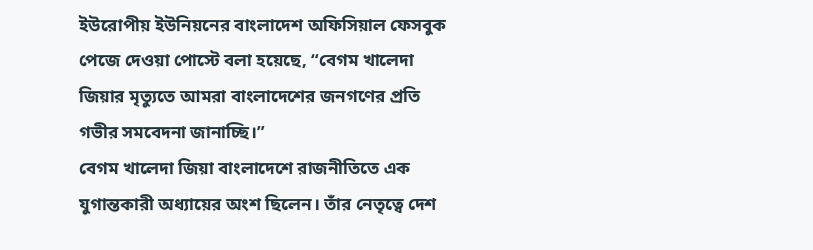ইউরোপীয় ইউনিয়নের বাংলাদেশ অফিসিয়াল ফেসবুক পেজে দেওয়া পোস্টে বলা হয়েছে, “বেগম খালেদা জিয়ার মৃত্যুতে আমরা বাংলাদেশের জনগণের প্রতি গভীর সমবেদনা জানাচ্ছি।”
বেগম খালেদা জিয়া বাংলাদেশে রাজনীতিতে এক যুগান্তকারী অধ্যায়ের অংশ ছিলেন। তাঁর নেতৃত্বে দেশ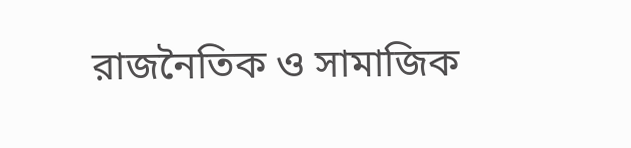রাজনৈতিক ও সামাজিক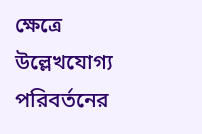ক্ষেত্রে উল্লেখযোগ্য পরিবর্তনের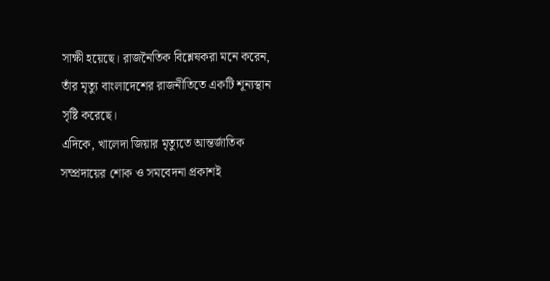সাক্ষী হয়েছে। রাজনৈতিক বিশ্লেষকরা মনে করেন, তাঁর মৃত্যু বাংলাদেশের রাজনীতিতে একটি শূন্যস্থান সৃষ্টি করেছে।
এদিকে, খালেদা জিয়ার মৃত্যুতে আন্তর্জাতিক সম্প্রদায়ের শোক ও সমবেদনা প্রকাশই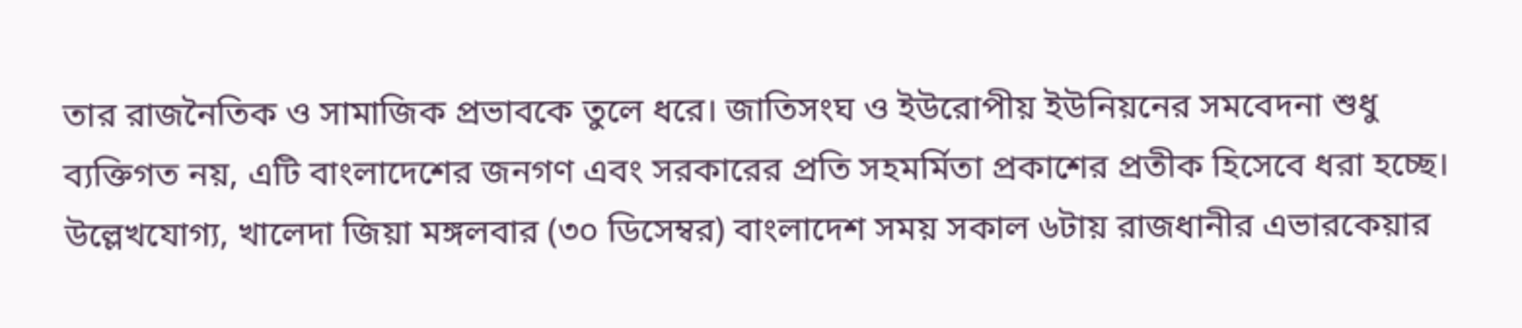তার রাজনৈতিক ও সামাজিক প্রভাবকে তুলে ধরে। জাতিসংঘ ও ইউরোপীয় ইউনিয়নের সমবেদনা শুধু ব্যক্তিগত নয়, এটি বাংলাদেশের জনগণ এবং সরকারের প্রতি সহমর্মিতা প্রকাশের প্রতীক হিসেবে ধরা হচ্ছে।
উল্লেখযোগ্য, খালেদা জিয়া মঙ্গলবার (৩০ ডিসেম্বর) বাংলাদেশ সময় সকাল ৬টায় রাজধানীর এভারকেয়ার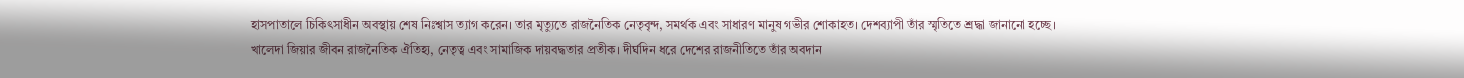হাসপাতালে চিকিৎসাধীন অবস্থায় শেষ নিঃশ্বাস ত্যাগ করেন। তার মৃত্যুতে রাজনৈতিক নেতৃবৃন্দ, সমর্থক এবং সাধারণ মানুষ গভীর শোকাহত। দেশব্যাপী তাঁর স্মৃতিতে শ্রদ্ধা জানানো হচ্ছে।
খালেদা জিয়ার জীবন রাজনৈতিক ঐতিহ্য, নেতৃত্ব এবং সামাজিক দায়বদ্ধতার প্রতীক। দীর্ঘদিন ধরে দেশের রাজনীতিতে তাঁর অবদান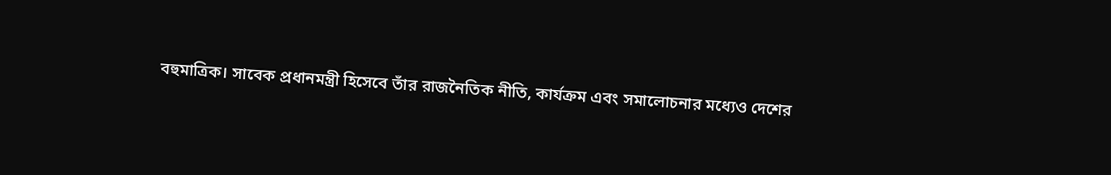বহুমাত্রিক। সাবেক প্রধানমন্ত্রী হিসেবে তাঁর রাজনৈতিক নীতি, কার্যক্রম এবং সমালোচনার মধ্যেও দেশের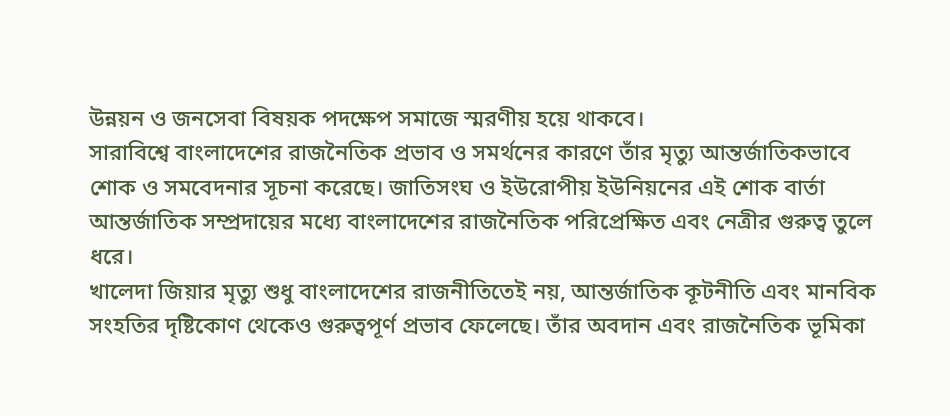উন্নয়ন ও জনসেবা বিষয়ক পদক্ষেপ সমাজে স্মরণীয় হয়ে থাকবে।
সারাবিশ্বে বাংলাদেশের রাজনৈতিক প্রভাব ও সমর্থনের কারণে তাঁর মৃত্যু আন্তর্জাতিকভাবে শোক ও সমবেদনার সূচনা করেছে। জাতিসংঘ ও ইউরোপীয় ইউনিয়নের এই শোক বার্তা আন্তর্জাতিক সম্প্রদায়ের মধ্যে বাংলাদেশের রাজনৈতিক পরিপ্রেক্ষিত এবং নেত্রীর গুরুত্ব তুলে ধরে।
খালেদা জিয়ার মৃত্যু শুধু বাংলাদেশের রাজনীতিতেই নয়, আন্তর্জাতিক কূটনীতি এবং মানবিক সংহতির দৃষ্টিকোণ থেকেও গুরুত্বপূর্ণ প্রভাব ফেলেছে। তাঁর অবদান এবং রাজনৈতিক ভূমিকা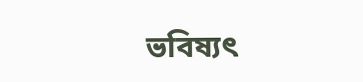ভবিষ্যৎ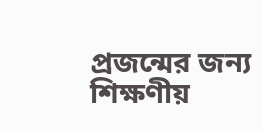প্রজন্মের জন্য শিক্ষণীয়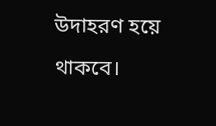উদাহরণ হয়ে থাকবে।